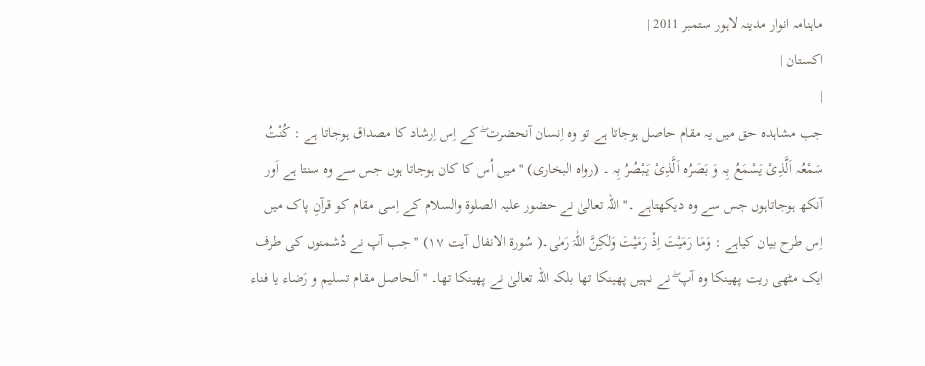ماہنامہ انوار مدینہ لاہور ستمبر 2011 |
اكستان |
|
جب مشاہدہ حق میں یہ مقام حاصل ہوجاتا ہے تو وہ اِنسان آنحضرت ۖ کے اِس اِرشاد کا مصداق ہوجاتا ہے : کُنْتُ سَمْعُہ اَلَّذِیْ یَسْمَعُ بِہ وَ بَصَرُہ اَلَّذِیْ یَبْصُرُ بِہ ۔ (رواہ البخاری) ''میں اُس کا کان ہوجاتا ہوں جس سے وہ سنتا ہے اَور آنکھ ہوجاتاہوں جس سے وہ دیکھتاہے ۔'' اللہ تعالیٰ نے حضور علیہ الصلوة والسلام کے اِسی مقام کو قرآنِ پاک میں اِس طرح بیان کیاہے : وَمَا رَمَیْتَ اِذْ رَمَیْتَ وَلٰکِنَّ اللّٰہَ رَمٰی۔( سُورة الانفال آیت ١٧) '' جب آپ نے دُشمنوں کی طرف ایک مٹھی ریت پھینکا وہ آپ ۖ نے نہیں پھینکا تھا بلکہ اللہ تعالیٰ نے پھینکا تھا۔ '' اَلحاصل مقام تسلیم و رَضاء یا فناء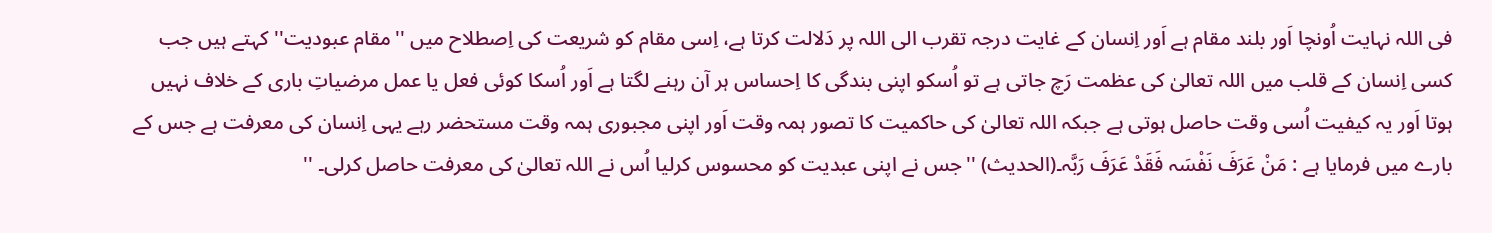فی اللہ نہایت اُونچا اَور بلند مقام ہے اَور اِنسان کے غایت درجہ تقرب الی اللہ پر دَلالت کرتا ہے، اِسی مقام کو شریعت کی اِصطلاح میں ''مقام عبودیت'' کہتے ہیں جب کسی اِنسان کے قلب میں اللہ تعالیٰ کی عظمت رَچ جاتی ہے تو اُسکو اپنی بندگی کا اِحساس ہر آن رہنے لگتا ہے اَور اُسکا کوئی فعل یا عمل مرضیاتِ باری کے خلاف نہیں ہوتا اَور یہ کیفیت اُسی وقت حاصل ہوتی ہے جبکہ اللہ تعالیٰ کی حاکمیت کا تصور ہمہ وقت اَور اپنی مجبوری ہمہ وقت مستحضر رہے یہی اِنسان کی معرفت ہے جس کے بارے میں فرمایا ہے : مَنْ عَرَفَ نَفْسَہ فَقَدْ عَرَفَ رَبَّہ۔(الحدیث) ''جس نے اپنی عبدیت کو محسوس کرلیا اُس نے اللہ تعالیٰ کی معرفت حاصل کرلی۔ ''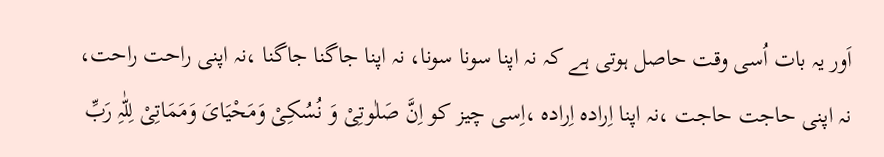اَور یہ بات اُسی وقت حاصل ہوتی ہے کہ نہ اپنا سونا سونا، نہ اپنا جاگنا جاگنا ،نہ اپنی راحت راحت، نہ اپنی حاجت حاجت ،نہ اپنا اِرادہ اِرادہ ،اِسی چیز کو اِنَّ صَلٰوتِیْ وَ نُسُکِیْ وَمَحْیَایَ وَمَمَاتِیْ لِلّٰہِ رَبِّ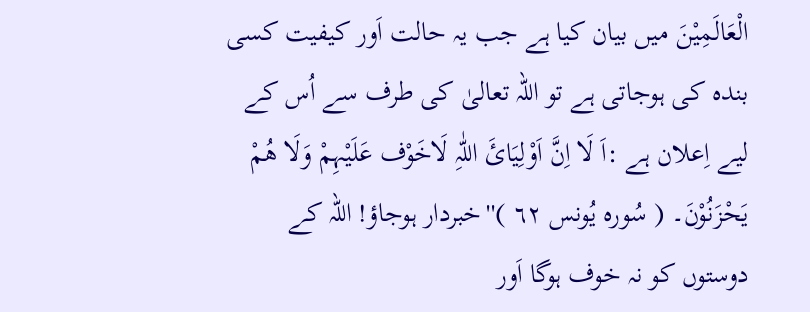الْعَالَمِیْنَ میں بیان کیا ہے جب یہ حالت اَور کیفیت کسی بندہ کی ہوجاتی ہے تو اللہ تعالیٰ کی طرف سے اُس کے لیے اِعلان ہے :اَ لَا اِنَّ اَوْلِیَائَ اللّٰہِ لَاخَوْف عَلَیْہِمْ وَلَا ھُمْ یَحْزَنُوْنَ۔ ( سُورہ یُونس ٦٢ )''خبردار ہوجاؤ! اللہ کے دوستوں کو نہ خوف ہوگا اَور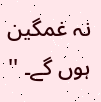نہ غمگین ہوں گے۔ ''